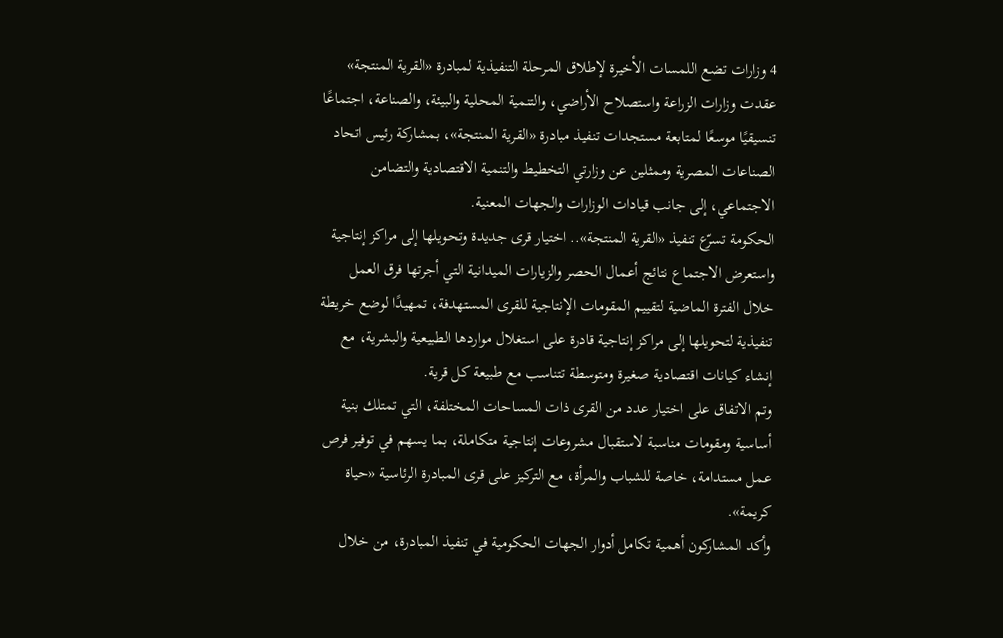4 وزارات تضع اللمسات الأخيرة لإطلاق المرحلة التنفيذية لمبادرة «القرية المنتجة»
عقدت وزارات الزراعة واستصلاح الأراضي، والتنمية المحلية والبيئة، والصناعة، اجتماعًا تنسيقيًا موسعًا لمتابعة مستجدات تنفيذ مبادرة «القرية المنتجة»، بمشاركة رئيس اتحاد الصناعات المصرية وممثلين عن وزارتي التخطيط والتنمية الاقتصادية والتضامن الاجتماعي، إلى جانب قيادات الوزارات والجهات المعنية.
الحكومة تسرّع تنفيذ «القرية المنتجة».. اختيار قرى جديدة وتحويلها إلى مراكز إنتاجية
واستعرض الاجتماع نتائج أعمال الحصر والزيارات الميدانية التي أجرتها فرق العمل خلال الفترة الماضية لتقييم المقومات الإنتاجية للقرى المستهدفة، تمهيدًا لوضع خريطة تنفيذية لتحويلها إلى مراكز إنتاجية قادرة على استغلال مواردها الطبيعية والبشرية، مع إنشاء كيانات اقتصادية صغيرة ومتوسطة تتناسب مع طبيعة كل قرية.
وتم الاتفاق على اختيار عدد من القرى ذات المساحات المختلفة، التي تمتلك بنية أساسية ومقومات مناسبة لاستقبال مشروعات إنتاجية متكاملة، بما يسهم في توفير فرص عمل مستدامة، خاصة للشباب والمرأة، مع التركيز على قرى المبادرة الرئاسية «حياة كريمة».
وأكد المشاركون أهمية تكامل أدوار الجهات الحكومية في تنفيذ المبادرة، من خلال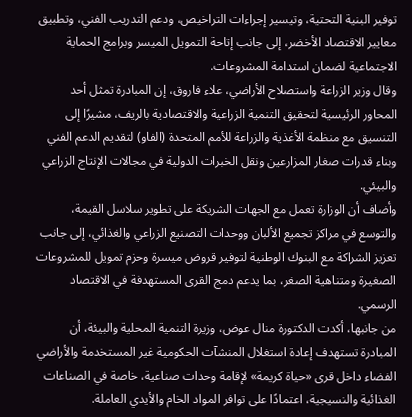توفير البنية التحتية، وتيسير إجراءات التراخيص، ودعم التدريب الفني، وتطبيق معايير الاقتصاد الأخضر، إلى جانب إتاحة التمويل الميسر وبرامج الحماية الاجتماعية لضمان استدامة المشروعات.
وقال وزير الزراعة واستصلاح الأراضي، علاء فاروق، إن المبادرة تمثل أحد المحاور الرئيسية لتحقيق التنمية الزراعية والاقتصادية بالريف، مشيرًا إلى التنسيق مع منظمة الأغذية والزراعة للأمم المتحدة (الفاو) لتقديم الدعم الفني وبناء قدرات صغار المزارعين ونقل الخبرات الدولية في مجالات الإنتاج الزراعي والبيئي.
وأضاف أن الوزارة تعمل مع الجهات الشريكة على تطوير سلاسل القيمة، والتوسع في مراكز تجميع الألبان ووحدات التصنيع الزراعي والغذائي، إلى جانب تعزيز الشراكة مع البنوك الوطنية لتوفير قروض ميسرة وحزم تمويل للمشروعات الصغيرة ومتناهية الصغر، بما يدعم دمج القرى المستهدفة في الاقتصاد الرسمي.
من جانبها، أكدت الدكتورة منال عوض، وزيرة التنمية المحلية والبيئة، أن المبادرة تستهدف إعادة استغلال المنشآت الحكومية غير المستخدمة والأراضي الفضاء داخل قرى «حياة كريمة» لإقامة وحدات صناعية، خاصة في الصناعات الغذائية والنسيجية، اعتمادًا على توافر المواد الخام والأيدي العاملة.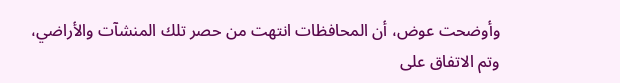وأوضحت عوض، أن المحافظات انتهت من حصر تلك المنشآت والأراضي، وتم الاتفاق على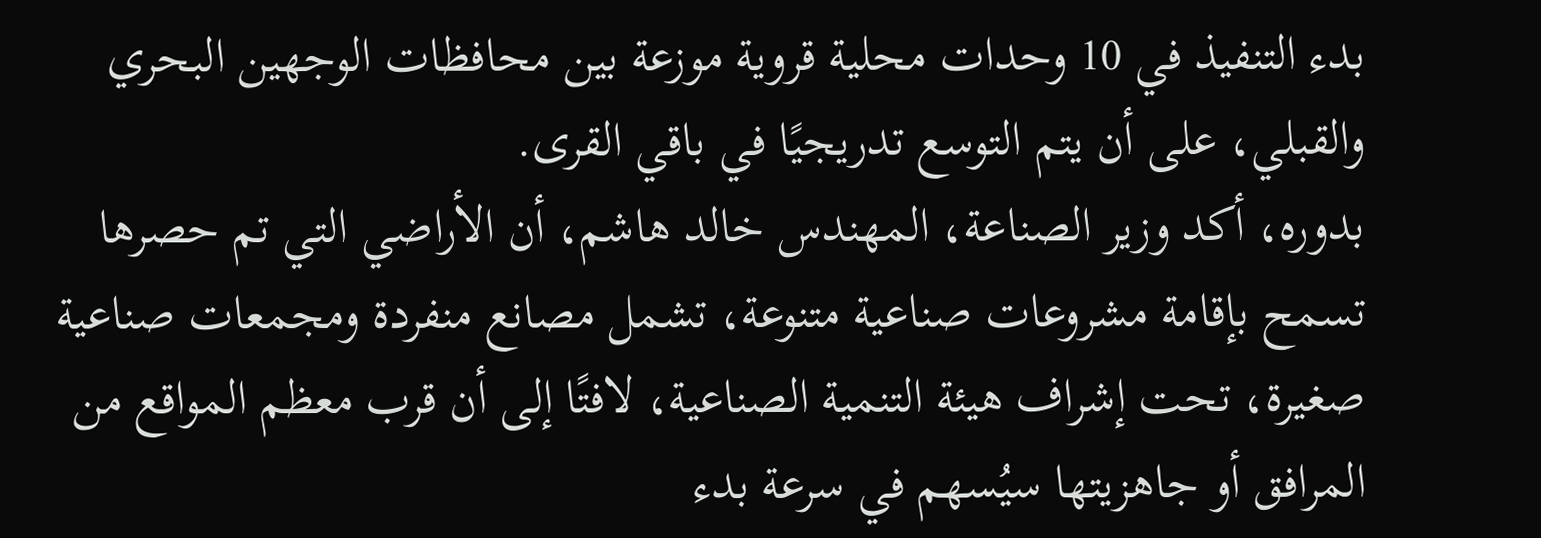بدء التنفيذ في 10 وحدات محلية قروية موزعة بين محافظات الوجهين البحري والقبلي، على أن يتم التوسع تدريجيًا في باقي القرى.
بدوره، أكد وزير الصناعة، المهندس خالد هاشم، أن الأراضي التي تم حصرها تسمح بإقامة مشروعات صناعية متنوعة، تشمل مصانع منفردة ومجمعات صناعية صغيرة، تحت إشراف هيئة التنمية الصناعية، لافتًا إلى أن قرب معظم المواقع من المرافق أو جاهزيتها سيُسهم في سرعة بدء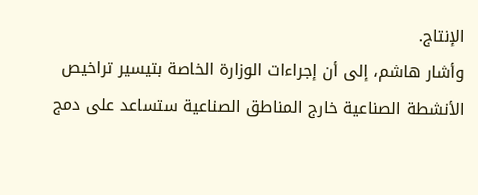الإنتاج.
وأشار هاشم، إلى أن إجراءات الوزارة الخاصة بتيسير تراخيص الأنشطة الصناعية خارج المناطق الصناعية ستساعد على دمج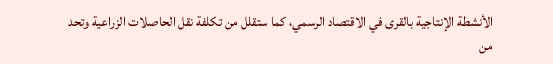الأنشطة الإنتاجية بالقرى في الاقتصاد الرسمي، كما ستقلل من تكلفة نقل الحاصلات الزراعية وتحد من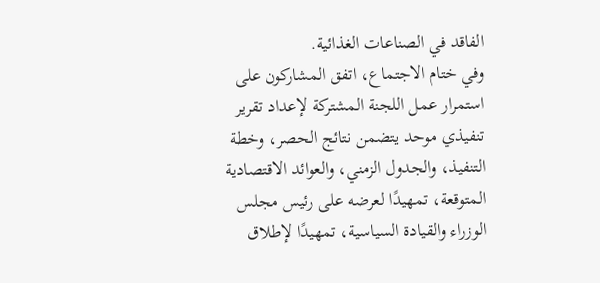الفاقد في الصناعات الغذائية.
وفي ختام الاجتماع، اتفق المشاركون على استمرار عمل اللجنة المشتركة لإعداد تقرير تنفيذي موحد يتضمن نتائج الحصر، وخطة التنفيذ، والجدول الزمني، والعوائد الاقتصادية المتوقعة، تمهيدًا لعرضه على رئيس مجلس الوزراء والقيادة السياسية، تمهيدًا لإطلاق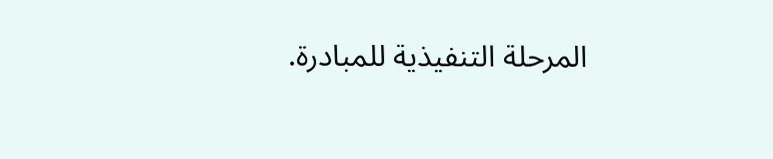المرحلة التنفيذية للمبادرة.